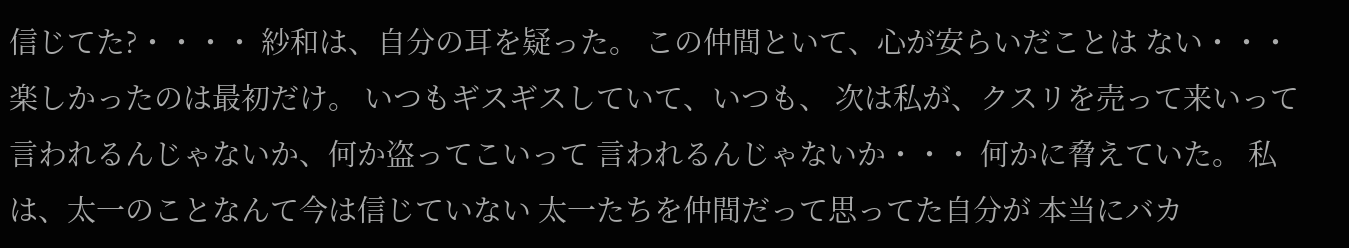信じてた?・・・・ 紗和は、自分の耳を疑った。 この仲間といて、心が安らいだことは ない・・・楽しかったのは最初だけ。 いつもギスギスしていて、いつも、 次は私が、クスリを売って来いって 言われるんじゃないか、何か盗ってこいって 言われるんじゃないか・・・ 何かに脅えていた。 私は、太一のことなんて今は信じていない 太一たちを仲間だって思ってた自分が 本当にバカ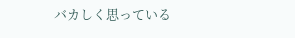バカしく思っている